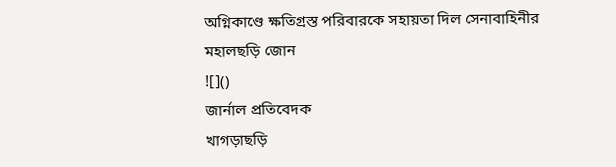অগ্নিকাণ্ডে ক্ষতিগ্রস্ত পরিবারকে সহায়তা দিল সেনাবাহিনীর মহালছড়ি জোন
![]()
জার্নাল প্রতিবেদক
খাগড়াছড়ি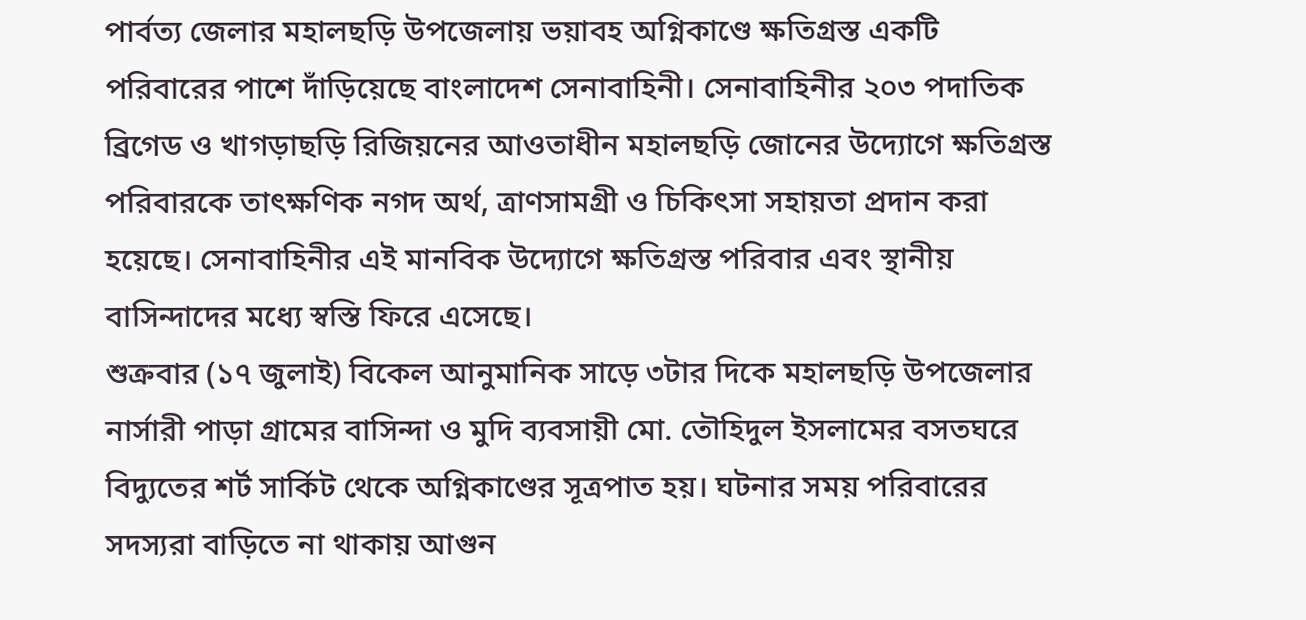পার্বত্য জেলার মহালছড়ি উপজেলায় ভয়াবহ অগ্নিকাণ্ডে ক্ষতিগ্রস্ত একটি পরিবারের পাশে দাঁড়িয়েছে বাংলাদেশ সেনাবাহিনী। সেনাবাহিনীর ২০৩ পদাতিক ব্রিগেড ও খাগড়াছড়ি রিজিয়নের আওতাধীন মহালছড়ি জোনের উদ্যোগে ক্ষতিগ্রস্ত পরিবারকে তাৎক্ষণিক নগদ অর্থ, ত্রাণসামগ্রী ও চিকিৎসা সহায়তা প্রদান করা হয়েছে। সেনাবাহিনীর এই মানবিক উদ্যোগে ক্ষতিগ্রস্ত পরিবার এবং স্থানীয় বাসিন্দাদের মধ্যে স্বস্তি ফিরে এসেছে।
শুক্রবার (১৭ জুলাই) বিকেল আনুমানিক সাড়ে ৩টার দিকে মহালছড়ি উপজেলার নার্সারী পাড়া গ্রামের বাসিন্দা ও মুদি ব্যবসায়ী মো. তৌহিদুল ইসলামের বসতঘরে বিদ্যুতের শর্ট সার্কিট থেকে অগ্নিকাণ্ডের সূত্রপাত হয়। ঘটনার সময় পরিবারের সদস্যরা বাড়িতে না থাকায় আগুন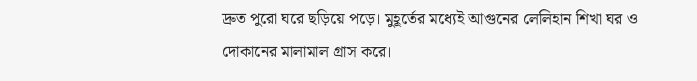দ্রুত পুরো ঘরে ছড়িয়ে পড়ে। মুহূর্তের মধ্যেই আগুনের লেলিহান শিখা ঘর ও দোকানের মালামাল গ্রাস করে।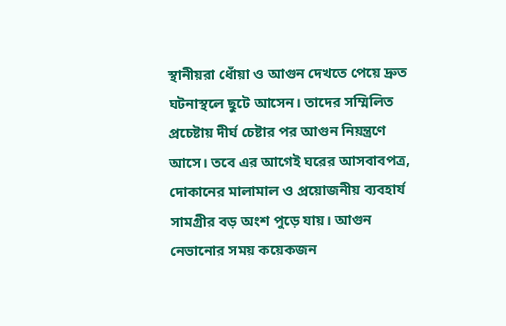স্থানীয়রা ধোঁয়া ও আগুন দেখতে পেয়ে দ্রুত ঘটনাস্থলে ছুটে আসেন। তাদের সম্মিলিত প্রচেষ্টায় দীর্ঘ চেষ্টার পর আগুন নিয়ন্ত্রণে আসে। তবে এর আগেই ঘরের আসবাবপত্র, দোকানের মালামাল ও প্রয়োজনীয় ব্যবহার্য সামগ্রীর বড় অংশ পুড়ে যায়। আগুন নেভানোর সময় কয়েকজন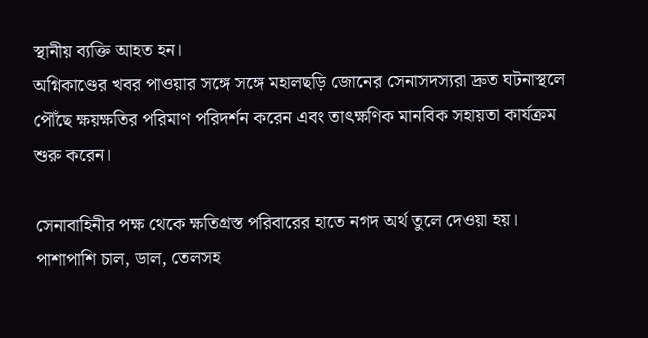স্থানীয় ব্যক্তি আহত হন।
অগ্নিকাণ্ডের খবর পাওয়ার সঙ্গে সঙ্গে মহালছড়ি জোনের সেনাসদস্যরা দ্রুত ঘটনাস্থলে পৌঁছে ক্ষয়ক্ষতির পরিমাণ পরিদর্শন করেন এবং তাৎক্ষণিক মানবিক সহায়তা কার্যক্রম শুরু করেন।

সেনাবাহিনীর পক্ষ থেকে ক্ষতিগ্রস্ত পরিবারের হাতে নগদ অর্থ তুলে দেওয়া হয়। পাশাপাশি চাল, ডাল, তেলসহ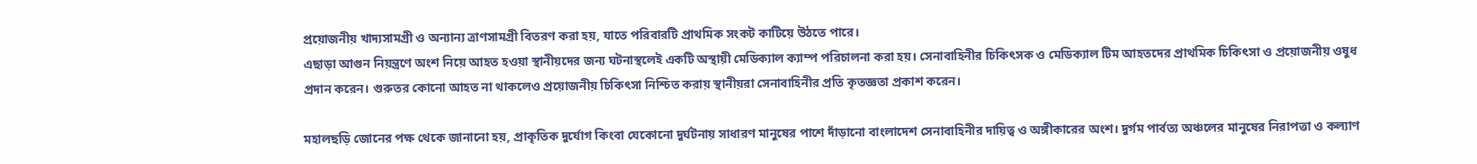প্রয়োজনীয় খাদ্যসামগ্রী ও অন্যান্য ত্রাণসামগ্রী বিতরণ করা হয়, যাতে পরিবারটি প্রাথমিক সংকট কাটিয়ে উঠতে পারে।
এছাড়া আগুন নিয়ন্ত্রণে অংশ নিয়ে আহত হওয়া স্থানীয়দের জন্য ঘটনাস্থলেই একটি অস্থায়ী মেডিক্যাল ক্যাম্প পরিচালনা করা হয়। সেনাবাহিনীর চিকিৎসক ও মেডিক্যাল টিম আহতদের প্রাথমিক চিকিৎসা ও প্রয়োজনীয় ওষুধ প্রদান করেন। গুরুতর কোনো আহত না থাকলেও প্রয়োজনীয় চিকিৎসা নিশ্চিত করায় স্থানীয়রা সেনাবাহিনীর প্রতি কৃতজ্ঞতা প্রকাশ করেন।

মহালছড়ি জোনের পক্ষ থেকে জানানো হয়, প্রাকৃতিক দুর্যোগ কিংবা যেকোনো দুর্ঘটনায় সাধারণ মানুষের পাশে দাঁড়ানো বাংলাদেশ সেনাবাহিনীর দায়িত্ব ও অঙ্গীকারের অংশ। দুর্গম পার্বত্য অঞ্চলের মানুষের নিরাপত্তা ও কল্যাণ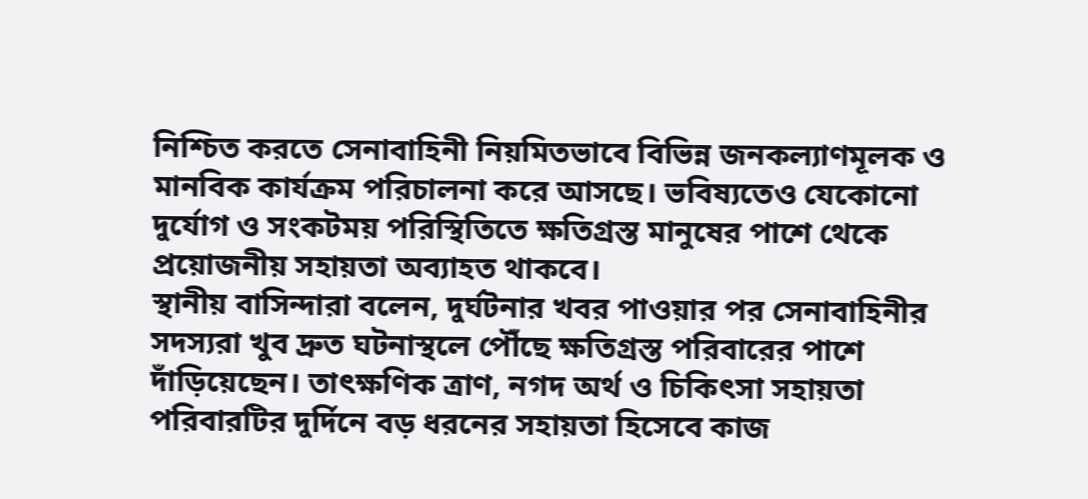নিশ্চিত করতে সেনাবাহিনী নিয়মিতভাবে বিভিন্ন জনকল্যাণমূলক ও মানবিক কার্যক্রম পরিচালনা করে আসছে। ভবিষ্যতেও যেকোনো দুর্যোগ ও সংকটময় পরিস্থিতিতে ক্ষতিগ্রস্ত মানুষের পাশে থেকে প্রয়োজনীয় সহায়তা অব্যাহত থাকবে।
স্থানীয় বাসিন্দারা বলেন, দুর্ঘটনার খবর পাওয়ার পর সেনাবাহিনীর সদস্যরা খুব দ্রুত ঘটনাস্থলে পৌঁছে ক্ষতিগ্রস্ত পরিবারের পাশে দাঁড়িয়েছেন। তাৎক্ষণিক ত্রাণ, নগদ অর্থ ও চিকিৎসা সহায়তা পরিবারটির দুর্দিনে বড় ধরনের সহায়তা হিসেবে কাজ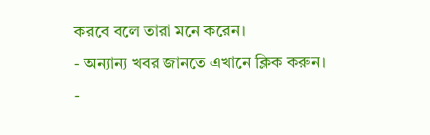করবে বলে তারা মনে করেন।
- অন্যান্য খবর জানতে এখানে ক্লিক করুন।
-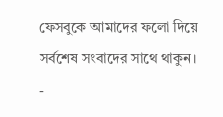ফেসবুকে আমাদের ফলো দিয়ে সর্বশেষ সংবাদের সাথে থাকুন।
-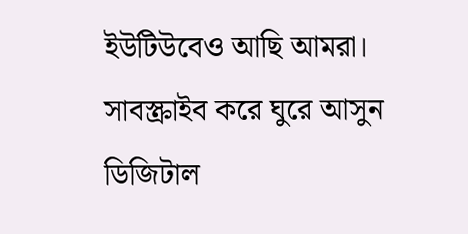ইউটিউবেও আছি আমরা। সাবস্ক্রাইব করে ঘুরে আসুন ডিজিটাল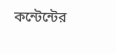কন্টেন্টের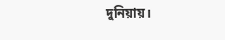দুনিয়ায়।